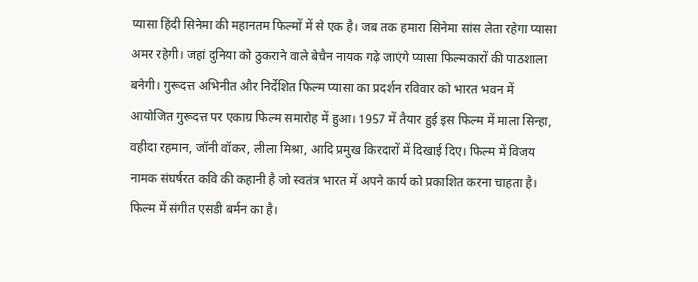प्यासा हिंदी सिनेमा की महानतम फिल्मों में से एक है। जब तक हमारा सिनेमा सांस लेता रहेगा प्यासा अमर रहेगी। जहां दुनिया को ठुकराने वाले बेचैन नायक गढ़े जाएंगे प्यासा फिल्मकारों की पाठशाला बनेगी। गुरूदत्त अभिनीत और निर्देशित फिल्म प्यासा का प्रदर्शन रविवार को भारत भवन में आयोजित गुरूदत्त पर एकाग्र फिल्म समारोह में हुआ। 1957 में तैयार हुई इस फिल्म में माला सिन्हा, वहीदा रहमान, जॉनी वॉकर, लीला मिश्रा, आदि प्रमुख किरदारों में दिखाई दिए। फिल्म में विजय नामक संघर्षरत कवि की कहानी है जो स्वतंत्र भारत में अपने कार्य को प्रकाशित करना चाहता है। फिल्म में संगीत एसडी बर्मन का है।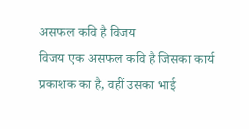असफल कवि है विजय
विजय एक असफल कवि है जिसका कार्य प्रकाशक का है, वहीं उसका भाई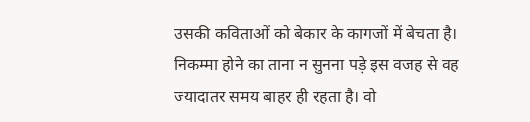उसकी कविताओं को बेकार के कागजों में बेचता है। निकम्मा होने का ताना न सुनना पड़े इस वजह से वह ज्यादातर समय बाहर ही रहता है। वो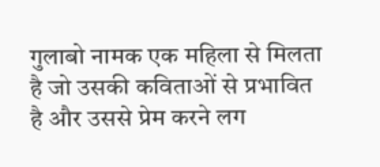गुलाबो नामक एक महिला से मिलता है जो उसकी कविताओं से प्रभावित है और उससे प्रेम करने लग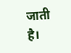जाती है।